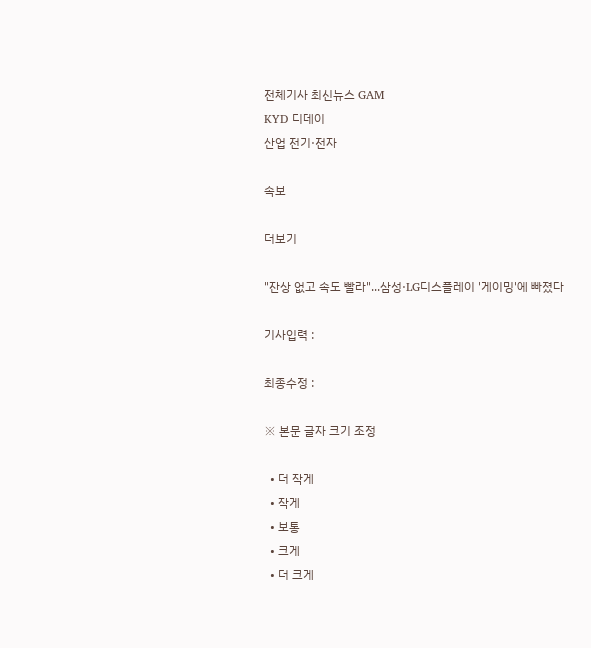전체기사 최신뉴스 GAM
KYD 디데이
산업 전기·전자

속보

더보기

"잔상 없고 속도 빨라"...삼성·LG디스플레이 '게이밍'에 빠졌다

기사입력 :

최종수정 :

※ 본문 글자 크기 조정

  • 더 작게
  • 작게
  • 보통
  • 크게
  • 더 크게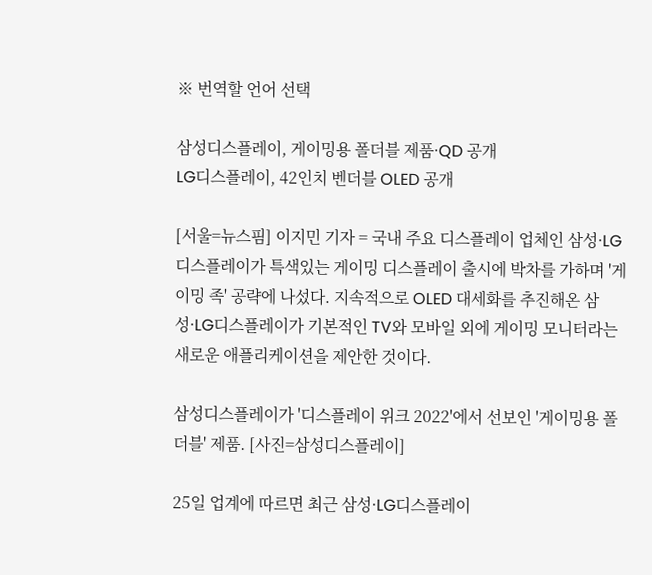※ 번역할 언어 선택

삼성디스플레이, 게이밍용 폴더블 제품·QD 공개
LG디스플레이, 42인치 벤더블 OLED 공개

[서울=뉴스핌] 이지민 기자 = 국내 주요 디스플레이 업체인 삼성·LG디스플레이가 특색있는 게이밍 디스플레이 출시에 박차를 가하며 '게이밍 족' 공략에 나섰다. 지속적으로 OLED 대세화를 추진해온 삼성·LG디스플레이가 기본적인 TV와 모바일 외에 게이밍 모니터라는 새로운 애플리케이션을 제안한 것이다.

삼성디스플레이가 '디스플레이 위크 2022'에서 선보인 '게이밍용 폴더블' 제품. [사진=삼성디스플레이]

25일 업계에 따르면 최근 삼성·LG디스플레이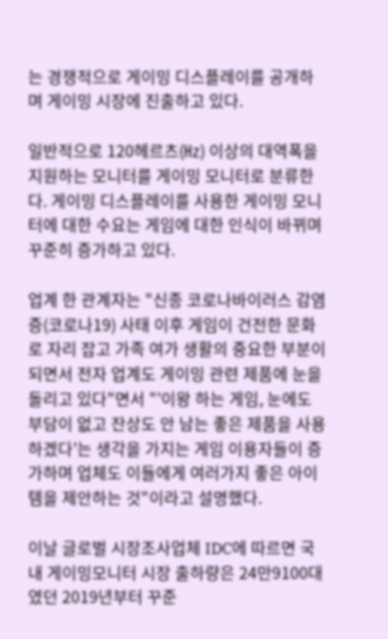는 경쟁적으로 게이밍 디스플레이를 공개하며 게이밍 시장에 진출하고 있다.

일반적으로 120헤르츠(㎐) 이상의 대역폭을 지원하는 모니터를 게이밍 모니터로 분류한다. 게이밍 디스플레이를 사용한 게이밍 모니터에 대한 수요는 게임에 대한 인식이 바뀌며 꾸준히 증가하고 있다.

업계 한 관계자는 "신종 코로나바이러스 감염증(코로나19) 사태 이후 게임이 건전한 문화로 자리 잡고 가족 여가 생활의 중요한 부분이 되면서 전자 업계도 게이밍 관련 제품에 눈을 돌리고 있다"면서 "'이왕 하는 게임, 눈에도 부담이 없고 잔상도 안 남는 좋은 제품을 사용하겠다'는 생각을 가지는 게임 이용자들이 증가하며 업체도 이들에게 여러가지 좋은 아이템을 제안하는 것"이라고 설명했다.

이날 글로벌 시장조사업체 IDC에 따르면 국내 게이밍모니터 시장 출하량은 24만9100대였던 2019년부터 꾸준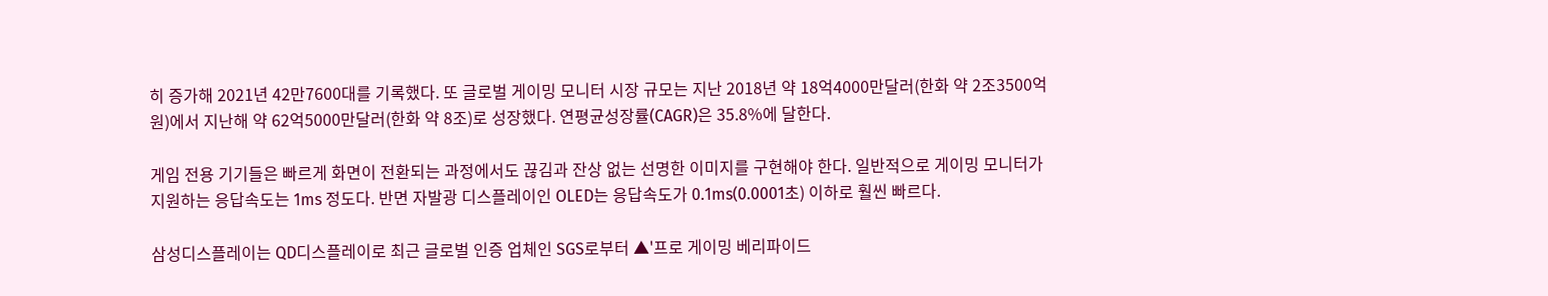히 증가해 2021년 42만7600대를 기록했다. 또 글로벌 게이밍 모니터 시장 규모는 지난 2018년 약 18억4000만달러(한화 약 2조3500억원)에서 지난해 약 62억5000만달러(한화 약 8조)로 성장했다. 연평균성장률(CAGR)은 35.8%에 달한다.

게임 전용 기기들은 빠르게 화면이 전환되는 과정에서도 끊김과 잔상 없는 선명한 이미지를 구현해야 한다. 일반적으로 게이밍 모니터가 지원하는 응답속도는 1ms 정도다. 반면 자발광 디스플레이인 OLED는 응답속도가 0.1ms(0.0001초) 이하로 훨씬 빠르다.

삼성디스플레이는 QD디스플레이로 최근 글로벌 인증 업체인 SGS로부터 ▲'프로 게이밍 베리파이드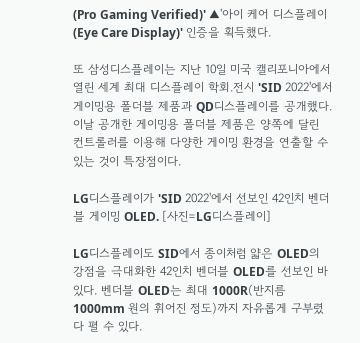(Pro Gaming Verified)' ▲'아이 케어 디스플레이 (Eye Care Display)' 인증을 획득했다.

또 삼성디스플레이는 지난 10일 미국 캘리포니아에서 열린 세계 최대 디스플레이 학회.전시 'SID 2022'에서 게이밍용 폴더블 제품과 QD디스플레이를 공개했다. 이날 공개한 게이밍용 폴더블 제품은 양쪽에 달린 컨트롤러를 이용해 다양한 게이밍 환경을 연출할 수 있는 것이 특장점이다.

LG디스플레이가 'SID 2022'에서 선보인 42인치 벤더블 게이밍 OLED. [사진=LG디스플레이]

LG디스플레이도 SID에서 종이처럼 얇은 OLED의 강점을 극대화한 42인치 벤더블 OLED를 선보인 바 있다. 벤더블 OLED는 최대 1000R(반지름 1000mm 원의 휘어진 정도)까지 자유롭게 구부렸다 펼 수 있다.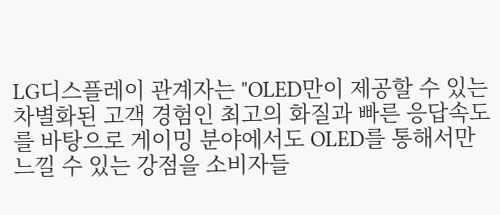LG디스플레이 관계자는 "OLED만이 제공할 수 있는 차별화된 고객 경험인 최고의 화질과 빠른 응답속도를 바탕으로 게이밍 분야에서도 OLED를 통해서만 느낄 수 있는 강점을 소비자들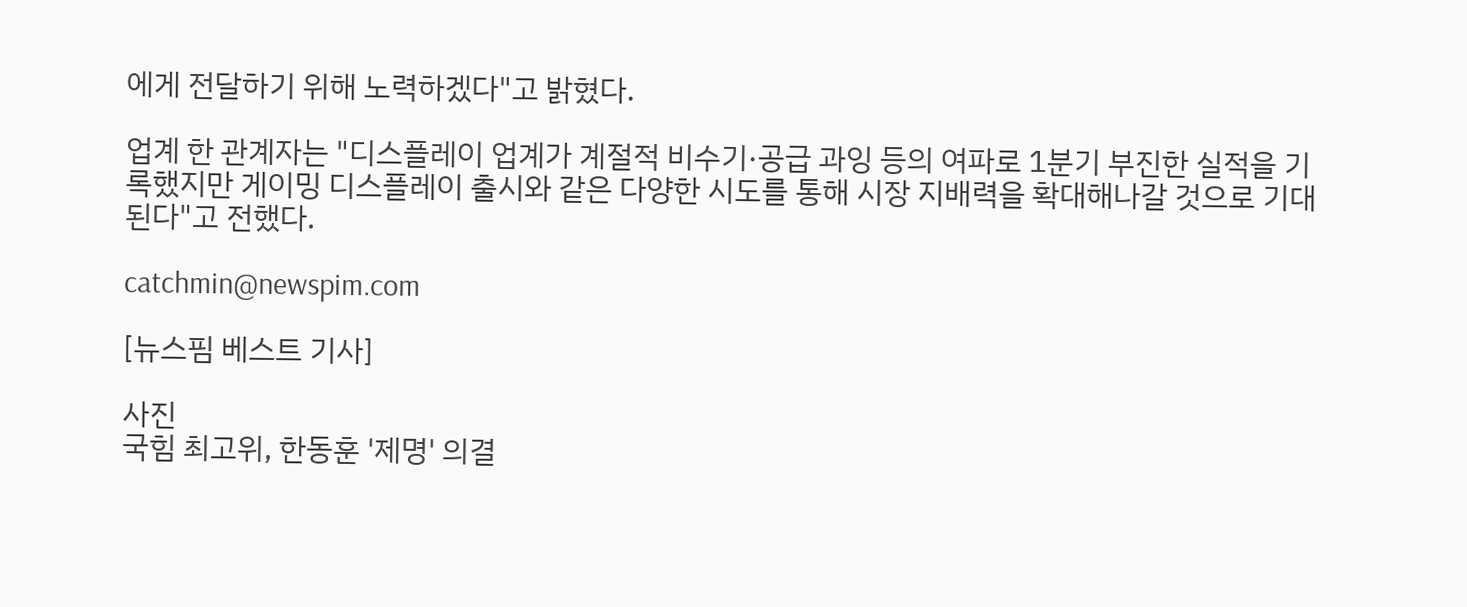에게 전달하기 위해 노력하겠다"고 밝혔다.

업계 한 관계자는 "디스플레이 업계가 계절적 비수기·공급 과잉 등의 여파로 1분기 부진한 실적을 기록했지만 게이밍 디스플레이 출시와 같은 다양한 시도를 통해 시장 지배력을 확대해나갈 것으로 기대된다"고 전했다.

catchmin@newspim.com

[뉴스핌 베스트 기사]

사진
국힘 최고위, 한동훈 '제명' 의결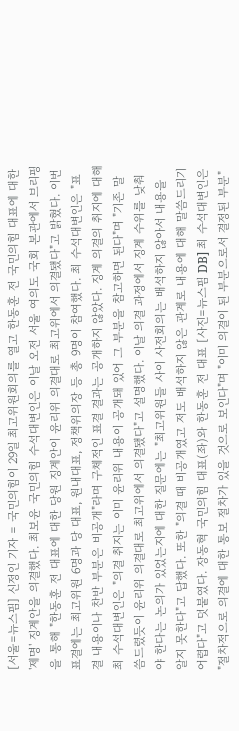[서울=뉴스핌] 신정인 기자 = 국민의힘이 29일 최고위원회의를 열고 한동훈 전 국민의힘 대표에 대한 '제명' 징계안을 의결했다. 최보윤 국민의힘 수석대변인은 이날 오전 서울 여의도 국회 본관에서 브리핑을 통해 "한동훈 전 대표에 대한 당원 징계안이 윤리위 의결대로 최고위에서 의결됐다"고 밝혔다. 이번 표결에는 최고위원 6명과 당 대표, 원내대표, 정책위의장 등 총 9명이 참여했다. 최 수석대변인은 "표결 내용이나 찬반 부분은 비공개"라며 구체적인 표결 결과는 공개하지 않았다. 징계 의결의 취지에 대해 최 수석대변인은 "의결 취지는 이미 윤리위 내용이 공개돼 있어 그 부분을 참고하면 된다"며 "기존 말씀드렸듯이 윤리위 의결대로 최고위에서 의결됐다"고 설명했다. 이날 의결 과정에서 징계 수위를 낮춰야 한다는 논의가 있었는지에 대한 질문에는 "최고위원들 사이 사전회의는 배석하지 않아서 내용을 알지 못한다"고 답했다. 또한 "의결 때 비공개였고 저도 배석하지 않은 관계로 내용에 대해 말씀드리기 어렵다"고 덧붙였다. 장동혁 국민의힘 대표(좌)와 한동훈 전 대표 [사진=뉴스핌 DB] 최 수석대변인은 "절차적으로 의결에 대한 통보 절차가 있을 것으로 보인다"며 "이미 의결이 된 부분으로서 결정된 부분"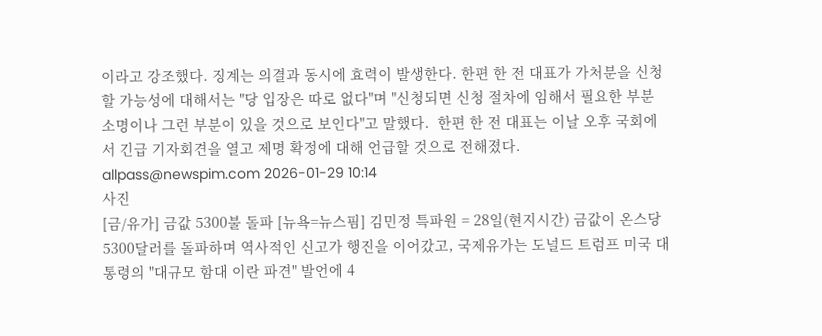이라고 강조했다. 징계는 의결과 동시에 효력이 발생한다. 한편 한 전 대표가 가처분을 신청할 가능성에 대해서는 "당 입장은 따로 없다"며 "신청되면 신청 절차에 임해서 필요한 부분 소명이나 그런 부분이 있을 것으로 보인다"고 말했다.  한편 한 전 대표는 이날 오후 국회에서 긴급 기자회견을 열고 제명 확정에 대해 언급할 것으로 전해졌다. allpass@newspim.com 2026-01-29 10:14
사진
[금/유가] 금값 5300불 돌파 [뉴욕=뉴스핌] 김민정 특파원 = 28일(현지시간) 금값이 온스당 5300달러를 돌파하며 역사적인 신고가 행진을 이어갔고, 국제유가는 도널드 트럼프 미국 대통령의 "대규모 함대 이란 파견" 발언에 4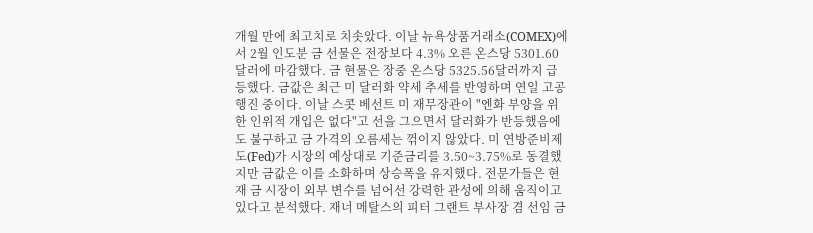개월 만에 최고치로 치솟았다. 이날 뉴욕상품거래소(COMEX)에서 2월 인도분 금 선물은 전장보다 4.3% 오른 온스당 5301.60달러에 마감했다. 금 현물은 장중 온스당 5325.56달러까지 급등했다. 금값은 최근 미 달러화 약세 추세를 반영하며 연일 고공행진 중이다. 이날 스콧 베선트 미 재무장관이 "엔화 부양을 위한 인위적 개입은 없다"고 선을 그으면서 달러화가 반등했음에도 불구하고 금 가격의 오름세는 꺾이지 않았다. 미 연방준비제도(Fed)가 시장의 예상대로 기준금리를 3.50~3.75%로 동결했지만 금값은 이를 소화하며 상승폭을 유지했다. 전문가들은 현재 금 시장이 외부 변수를 넘어선 강력한 관성에 의해 움직이고 있다고 분석했다. 재너 메탈스의 피터 그랜트 부사장 겸 선임 금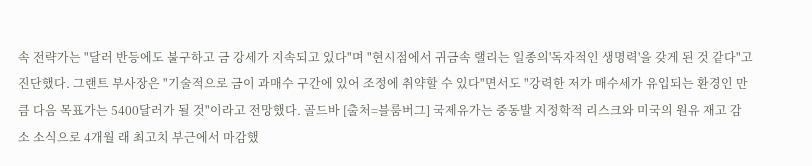속 전략가는 "달러 반등에도 불구하고 금 강세가 지속되고 있다"며 "현시점에서 귀금속 랠리는 일종의'독자적인 생명력'을 갖게 된 것 같다"고 진단했다. 그랜트 부사장은 "기술적으로 금이 과매수 구간에 있어 조정에 취약할 수 있다"면서도 "강력한 저가 매수세가 유입되는 환경인 만큼 다음 목표가는 5400달러가 될 것"이라고 전망했다. 골드바 [출처=블룸버그] 국제유가는 중동발 지정학적 리스크와 미국의 원유 재고 감소 소식으로 4개월 래 최고치 부근에서 마감했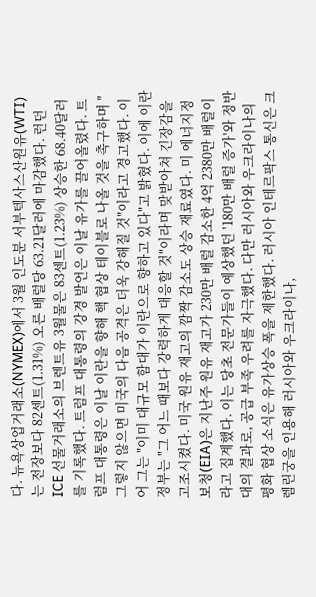다. 뉴욕상업거래소(NYMEX)에서 3월 인도분 서부텍사스산원유(WTI)는 전장보다 82센트(1.31%) 오른 배럴당 63.21달러에 마감했다. 런던 ICE 선물거래소의 브렌트유 3월물은 83센트(1.23%) 상승한 68.40달러를 기록했다. 트럼프 대통령의 강경 발언은 이날 유가를 끌어올렸다. 트럼프 대통령은 이날 이란을 향해 핵 협상 테이블로 나올 것을 촉구하며 "그렇지 않으면 미국의 다음 공격은 더욱 강해질 것"이라고 경고했다. 이어 그는 "이미 대규모 함대가 이란으로 향하고 있다"고 밝혔다. 이에 이란 정부는 "그 어느 때보다 강력하게 대응할 것"이라며 맞받아쳐 긴장감을 고조시켰다. 미국 원유 재고의 깜짝 감소도 상승 재료였다. 미 에너지정보청(EIA)은 지난주 원유 재고가 230만 배럴 감소한 4억 2380만 배럴이라고 집계했다. 이는 당초 전문가들이 예상했던 '180만 배럴 증가'와 정반대의 결과로, 공급 부족 우려를 자극했다. 다만 러시아와 우크라이나의 평화 협상 소식은 유가상승 폭을 제한했다. 러시아 인테르팍스 통신은 크렘린궁을 인용해 러시아와 우크라이나,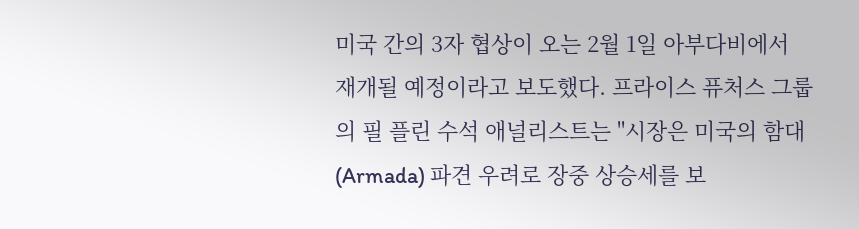미국 간의 3자 협상이 오는 2월 1일 아부다비에서 재개될 예정이라고 보도했다. 프라이스 퓨처스 그룹의 필 플린 수석 애널리스트는 "시장은 미국의 함대(Armada) 파견 우려로 장중 상승세를 보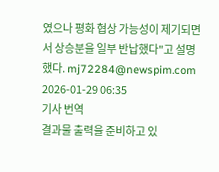였으나 평화 협상 가능성이 제기되면서 상승분을 일부 반납했다"고 설명했다. mj72284@newspim.com 2026-01-29 06:35
기사 번역
결과물 출력을 준비하고 있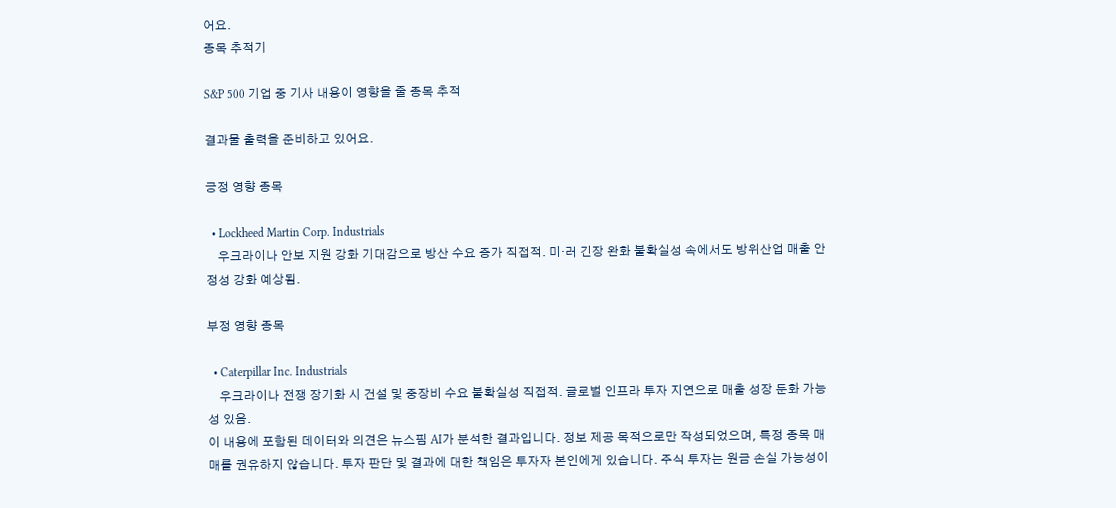어요.
종목 추적기

S&P 500 기업 중 기사 내용이 영향을 줄 종목 추적

결과물 출력을 준비하고 있어요.

긍정 영향 종목

  • Lockheed Martin Corp. Industrials
    우크라이나 안보 지원 강화 기대감으로 방산 수요 증가 직접적. 미·러 긴장 완화 불확실성 속에서도 방위산업 매출 안정성 강화 예상됨.

부정 영향 종목

  • Caterpillar Inc. Industrials
    우크라이나 전쟁 장기화 시 건설 및 중장비 수요 불확실성 직접적. 글로벌 인프라 투자 지연으로 매출 성장 둔화 가능성 있음.
이 내용에 포함된 데이터와 의견은 뉴스핌 AI가 분석한 결과입니다. 정보 제공 목적으로만 작성되었으며, 특정 종목 매매를 권유하지 않습니다. 투자 판단 및 결과에 대한 책임은 투자자 본인에게 있습니다. 주식 투자는 원금 손실 가능성이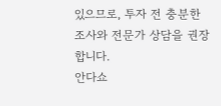있으므로, 투자 전 충분한 조사와 전문가 상담을 권장합니다.
안다쇼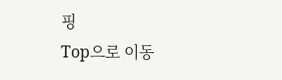핑
Top으로 이동